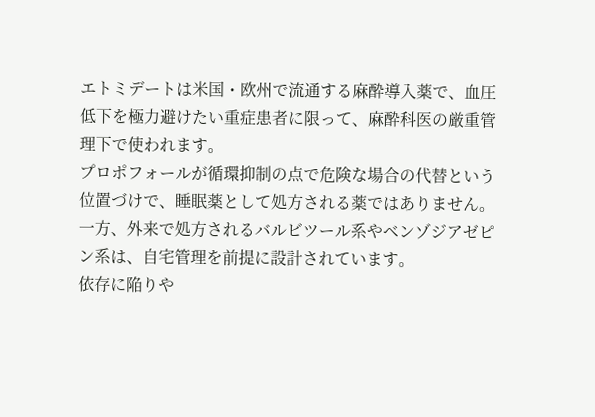エトミデートは米国・欧州で流通する麻酔導入薬で、血圧低下を極力避けたい重症患者に限って、麻酔科医の厳重管理下で使われます。
プロポフォールが循環抑制の点で危険な場合の代替という位置づけで、睡眠薬として処方される薬ではありません。
一方、外来で処方されるバルビツール系やベンゾジアゼピン系は、自宅管理を前提に設計されています。
依存に陥りや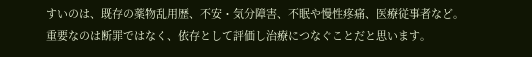すいのは、既存の薬物乱用歴、不安・気分障害、不眠や慢性疼痛、医療従事者など。
重要なのは断罪ではなく、依存として評価し治療につなぐことだと思います。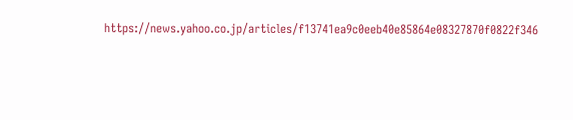https://news.yahoo.co.jp/articles/f13741ea9c0eeb40e85864e08327870f0822f346